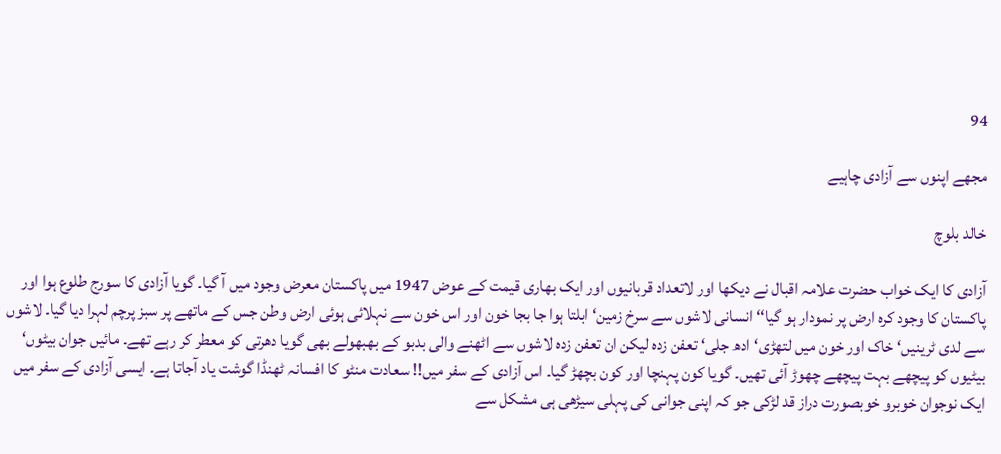94

مجھے اپنوں سے آزادی چاہیے

خالد بلوچ

آزادی کا ایک خواب حضرت علامہ اقبال نے دیکھا اور لاتعداد قربانیوں اور ایک بھاری قیمت کے عوض 1947 میں پاکستان معرض وجود میں آ گیا۔ گویا آزادی کا سورج طلوع ہوا اور پاکستان کا وجود کرہ ارض پر نمودار ہو گیا‘‘ انسانی لاشوں سے سرخ زمین‘ ابلتا ہوا جا بجا خون اور اس خون سے نہلائی ہوئی ارض وطن جس کے ماتھے پر سبز پرچم لہرا دیا گیا۔ لاشوں سے لدی ٹرینیں‘ خاک اور خون میں لتھڑی‘ادھ جلی‘ تعفن زدہ لیکن ان تعفن زدہ لاشوں سے اٹھنے والی بدبو کے بھبھولے بھی گویا دھرتی کو معطر کر رہے تھے۔ مائیں جوان بیٹوں‘ بیٹیوں کو پیچھے بہت پیچھے چھوڑ آئی تھیں۔ گویا کون پہنچا اور کون بچھڑ گیا۔ اس آزادی کے سفر میں!! سعادت منٹو کا افسانہ ٹھنڈا گوشت یاد آجاتا ہے۔ ایسی آزادی کے سفر میں ایک نوجوان خوبرو خوبصورت دراز قد لڑکی جو کہ اپنی جوانی کی پہلی سیڑھی ہی مشکل سے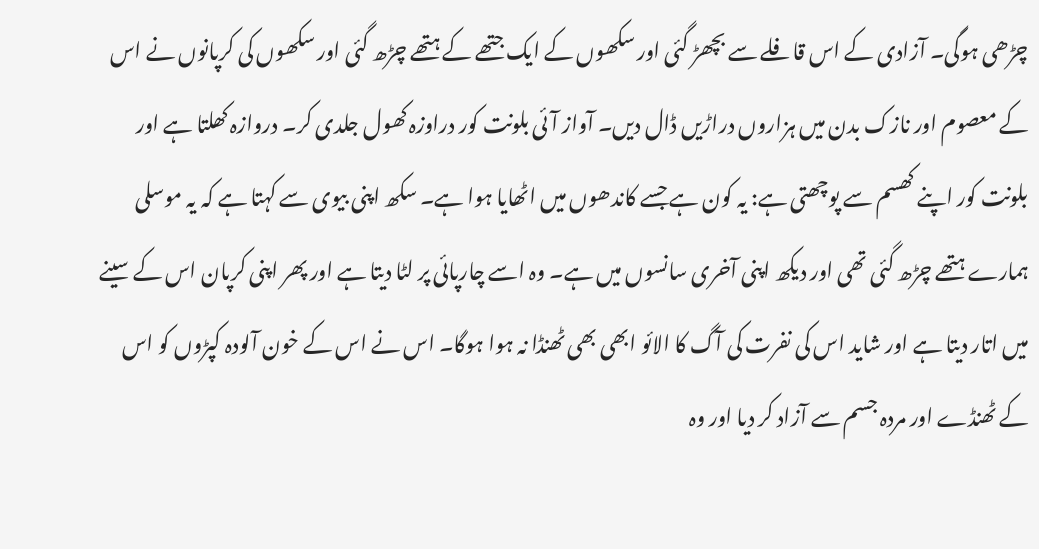چڑھی ہوگی۔ آزادی کے اس قافلے سے بچھڑ گئی اور سکھوں کے ایک جتھے کے ہتھے چڑھ گئی اور سکھوں کی کرپانوں نے اس کے معصوم اور نازک بدن میں ہزاروں دراڑیں ڈال دیں۔ آواز آئی بلونت کور دراوزہ کھول جلدی کر۔ دروازہ کھلتا ہے اور بلونت کور اپنے کھسم سے پوچھتی ہے: یہ کون ہے جسے کاندھوں میں اٹھایا ہوا ہے۔ سکھ اپنی بیوی سے کہتا ہے کہ یہ موسلی ہمارے ہتھے چڑھ گئی تھی اور دیکھ اپنی آخری سانسوں میں ہے۔ وہ اسے چارپائی پر لٹا دیتا ہے اور پھر اپنی کرپان اس کے سینے میں اتار دیتا ہے اور شاید اس کی نفرت کی آگ کا الائو ابھی بھی ٹھنڈا نہ ہوا ہوگا۔ اس نے اس کے خون آلودہ کپڑوں کو اس کے ٹھنڈے اور مردہ جسم سے آزاد کر دیا اور وہ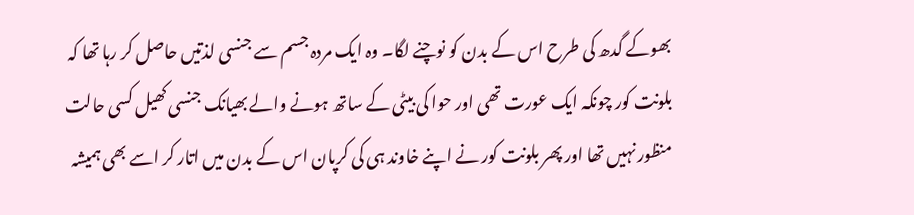بھوکے گدھ کی طرح اس کے بدن کو نوچنے لگا۔ وہ ایک مردہ جسم سے جنسی لذتیں حاصل کر رہا تھا کہ بلونت کور چونکہ ایک عورت تھی اور حوا کی بیٹی کے ساتھ ہونے والے بھیانک جنسی کھیل کسی حالت منظور نہیں تھا اور پھر بلونت کور نے اپنے خاوند ہی کی کرپان اس کے بدن میں اتار کر اسے بھی ہمیشہ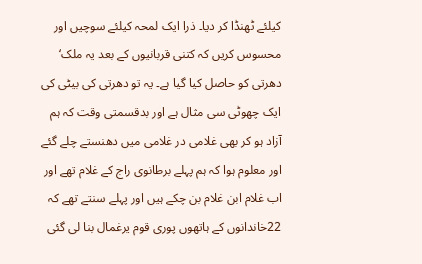کیلئے ٹھنڈا کر دیا۔ ذرا ایک لمحہ کیلئے سوچیں اور محسوس کریں کہ کتنی قربانیوں کے بعد یہ ملک‘ دھرتی کو حاصل کیا گیا ہے۔ یہ تو دھرتی کی بیٹی کی ایک چھوٹی سی مثال ہے اور بدقسمتی وقت کہ ہم آزاد ہو کر بھی غلامی در غلامی میں دھنستے چلے گئے اور معلوم ہوا کہ ہم پہلے برطانوی راج کے غلام تھے اور اب غلام ابن غلام بن چکے ہیں اور پہلے سنتے تھے کہ 22خاندانوں کے ہاتھوں پوری قوم یرغمال بنا لی گئی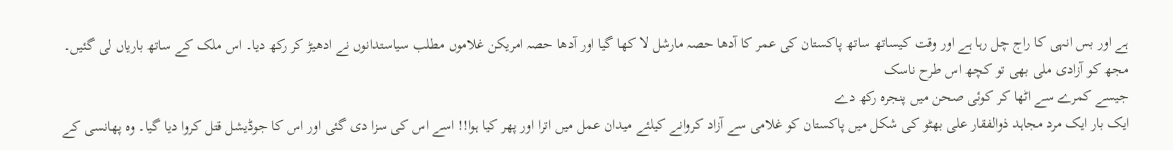ہے اور بس انہی کا راج چل رہا ہے اور وقت کیساتھ ساتھ پاکستان کی عمر کا آدھا حصہ مارشل لا کھا گیا اور آدھا حصہ امریکن غلاموں مطلب سیاستدانوں نے ادھیڑ کر رکھ دیا۔ اس ملک کے ساتھ باریاں لی گئیں۔
مجھ کو آزادی ملی بھی تو کچھ اس طرح ناسک
جیسے کمرے سے اٹھا کر کوئی صحن میں پنجرہ رکھ دے
ایک بار ایک مرد مجاہد ذوالفقار علی بھٹو کی شکل میں پاکستان کو غلامی سے آزاد کروانے کیلئے میدان عمل میں اترا اور پھر کیا ہوا!! اسے اس کی سزا دی گئی اور اس کا جوڈیشل قتل کروا دیا گیا۔ وہ پھانسی کے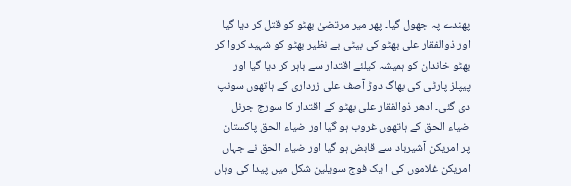پھندے پہ جھول گیا۔ پھر میر مرتضیٰ بھٹو کو قتل کر دیا گیا اور ذوالفقار علی بھٹو کی بیٹی بے نظیر بھٹو کو شہید کروا کر بھٹو خاندان کو ہمیشہ کیلئے اقتدار سے باہر کر دیا گیا اور پیپلز پارٹی کی بھاگ دوڑ آصف علی زرداری کے ہاتھوں سونپ دی گئی۔ ادھر ذوالفقار علی بھٹو کے اقتدار کا سورج جرنل ضیاء الحق کے ہاتھوں غروب ہو گیا اور ضیاء الحق پاکستان پر امریکن آشیرباد سے قابض ہو گیا اور ضیاء الحق نے جہاں امریکن غلاموں کی ا یک فوج سویلین شکل میں پیدا کی وہاں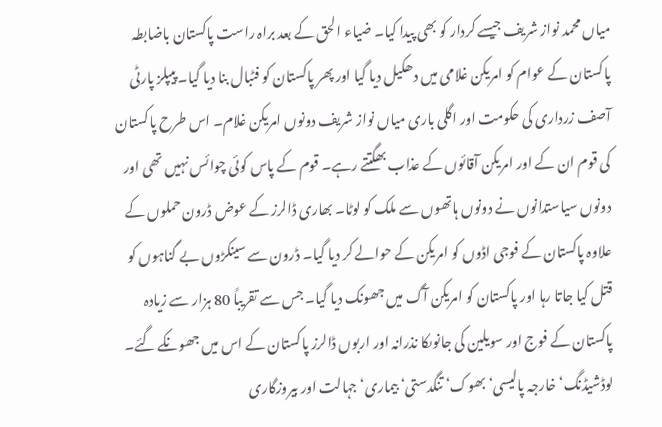میاں محمد نواز شریف جیسے کردار کو بھی پیدا کیا۔ ضیاء الحق کے بعد براہ راست پاکستان باضابطہ پاکستان کے عوام کو امریکن غلامی میں دھکیل دیا گیا اور پھر پاکستان کو فٹبال بنا دیا گیا۔ پیپلز پارٹی آصف زرداری کی حکومت اور اگلی باری میاں نواز شریف دونوں امریکن غلام۔ اس طرح پاکستان کی قوم ان کے اور امریکن آقائوں کے عذاب بھگتتے رہے۔ قوم کے پاس کوئی چوائس نہیں تھی اور دونوں سیاستدانوں نے دونوں ہاتھوں سے ملک کو لوٹا۔ بھاری ڈالرز کے عوض ڈرون حملوں کے علاوہ پاکستان کے فوجی اڈوں کو امریکن کے حوالے کر دیا گیا۔ ڈرون سے سینکڑوں بے گناہوں کو قتل کیا جاتا رہا اور پاکستان کو امریکن آگ میں جھونک دیا گیا۔ جس سے تقریباً 80 ہزار سے زیادہ پاکستان کے فوج اور سویلین کی جانوںکا نذرانہ اور اربوں ڈالرز پاکستان کے اس میں جھونکے گئے۔ لوڈشیڈنگ‘ خارجہ پالیسی‘ بھوک‘ تنگدستی‘ بیماری‘ جہالت اور بیروزگاری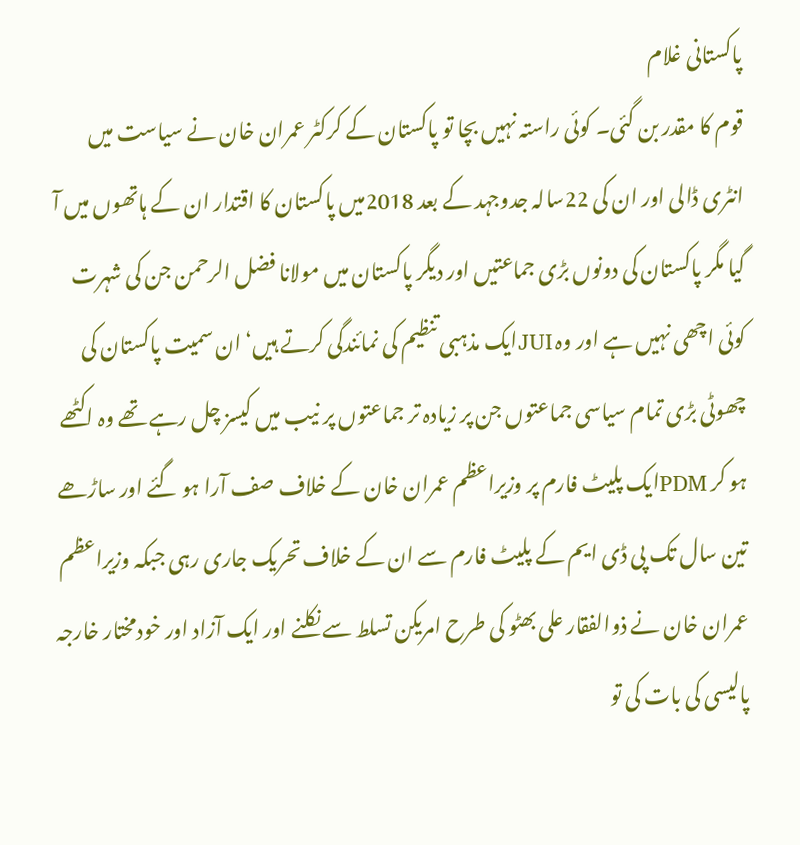پاکستانی غلام
قوم کا مقدر بن گئی۔ کوئی راستہ نہیں بچا تو پاکستان کے کرکٹر عمران خان نے سیاست میں انٹری ڈالی اور ان کی 22سالہ جدوجہد کے بعد 2018میں پاکستان کا اقتدار ان کے ہاتھوں میں آ گیا مگر پاکستان کی دونوں بڑی جماعتیں اور دیگر پاکستان میں مولانا فضل الرحمن جن کی شہرت کوئی اچھی نہیں ہے اور وہ JUIایک مذہبی تنظیم کی نمائندگی کرتے ہیں‘ ان سمیت پاکستان کی چھوٹی بڑی تمام سیاسی جماعتوں جن پر زیادہ تر جماعتوں پر نیب میں کیسز چل رہے تھے وہ اکٹھے ہو کر PDMایک پلیٹ فارم پر وزیراعظم عمران خان کے خلاف صف آرا ہو گئے اور ساڑھے تین سال تک پی ڈی ایم کے پلیٹ فارم سے ان کے خلاف تحریک جاری رہی جبکہ وزیراعظم عمران خان نے ذوالفقار علی بھٹو کی طرح امریکن تسلط سے نکلنے اور ایک آزاد اور خودمختار خارجہ پالیسی کی بات کی تو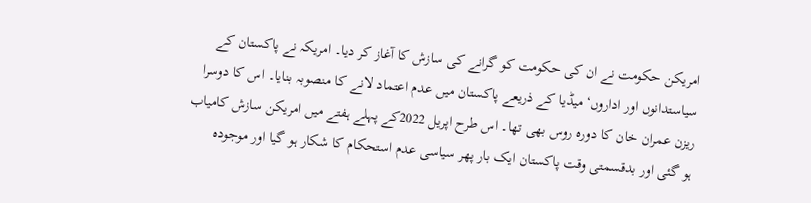امریکن حکومت نے ان کی حکومت کو گرانے کی سازش کا آغاز کر دیا۔ امریکہ نے پاکستان کے سیاستدانوں اور اداروں‘ میڈیا کے ذریعے پاکستان میں عدم اعتماد لانے کا منصوبہ بنایا۔ اس کا دوسرا ریزن عمران خان کا دورہ روس بھی تھا۔ اس طرح اپریل 2022کے پہلے ہفتے میں امریکن سازش کامیاب ہو گئی اور بدقسمتی وقت پاکستان ایک بار پھر سیاسی عدم استحکام کا شکار ہو گیا اور موجودہ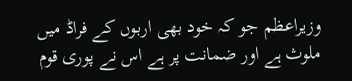وزیراعظم جو کہ خود بھی اربوں کے فراڈ میں ملوث ہے اور ضمانت پر ہے اس نے پوری قوم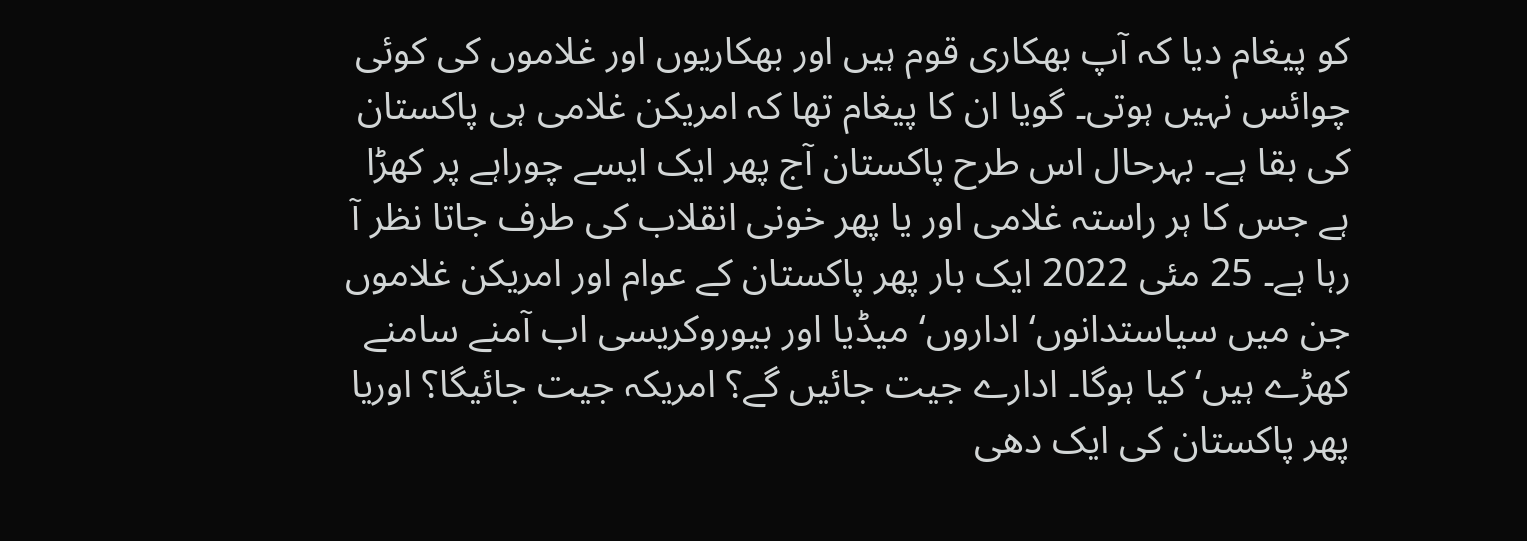کو پیغام دیا کہ آپ بھکاری قوم ہیں اور بھکاریوں اور غلاموں کی کوئی چوائس نہیں ہوتی۔ گویا ان کا پیغام تھا کہ امریکن غلامی ہی پاکستان کی بقا ہے۔ بہرحال اس طرح پاکستان آج پھر ایک ایسے چوراہے پر کھڑا ہے جس کا ہر راستہ غلامی اور یا پھر خونی انقلاب کی طرف جاتا نظر آ رہا ہے۔ 25 مئی 2022 ایک بار پھر پاکستان کے عوام اور امریکن غلاموں جن میں سیاستدانوں‘ اداروں‘ میڈیا اور بیوروکریسی اب آمنے سامنے کھڑے ہیں‘ کیا ہوگا۔ ادارے جیت جائیں گے؟ امریکہ جیت جائیگا؟ اوریا پھر پاکستان کی ایک دھی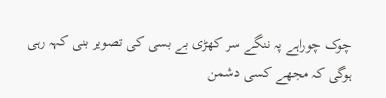چوک چوراہے پہ ننگے سر کھڑی بے بسی کی تصویر بنی کہہ رہی ہوگی کہ مجھے کسی دشمن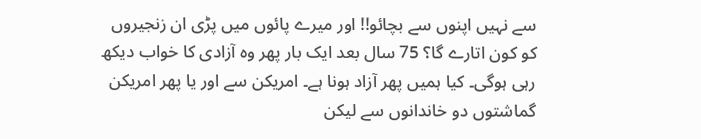سے نہیں اپنوں سے بچائو!! اور میرے پائوں میں پڑی ان زنجیروں کو کون اتارے گا؟ 75 سال بعد ایک بار پھر وہ آزادی کا خواب دیکھ رہی ہوگی۔ کیا ہمیں پھر آزاد ہونا ہے۔ امریکن سے اور یا پھر امریکن گماشتوں دو خاندانوں سے لیکن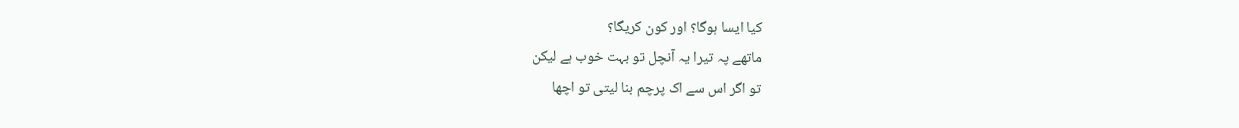کیا ایسا ہوگا؟ اور کون کریگا؟
ماتھے پہ تیرا یہ آنچل تو بہت خوب ہے لیکن
تو اگر اس سے اک پرچم بنا لیتی تو اچھا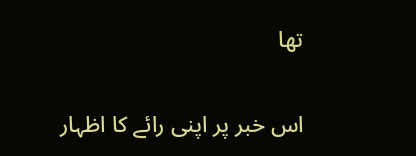تھا

اس خبر پر اپنی رائے کا اظہار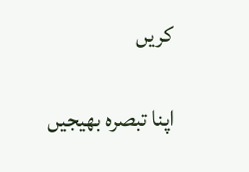کریں

اپنا تبصرہ بھیجیں